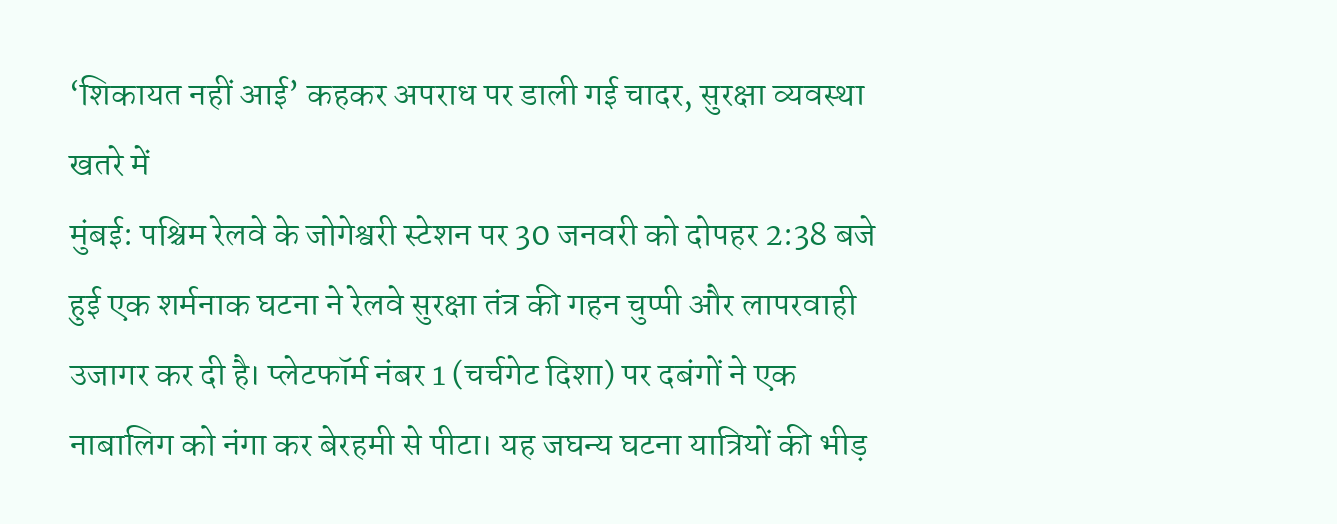‘शिकायत नहीं आई’ कहकर अपराध पर डाली गई चादर, सुरक्षा व्यवस्था खतरे में
मुंबई: पश्चिम रेलवे के जोगेश्वरी स्टेशन पर 30 जनवरी को दोपहर 2:38 बजे हुई एक शर्मनाक घटना ने रेलवे सुरक्षा तंत्र की गहन चुप्पी और लापरवाही उजागर कर दी है। प्लेटफॉर्म नंबर 1 (चर्चगेट दिशा) पर दबंगों ने एक नाबालिग को नंगा कर बेरहमी से पीटा। यह जघन्य घटना यात्रियों की भीड़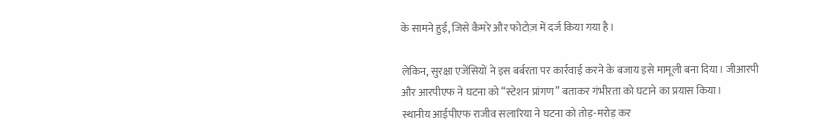के सामने हुई, जिसे कैमरे और फोटोज़ में दर्ज किया गया है।

लेकिन, सुरक्षा एजेंसियों ने इस बर्बरता पर कार्रवाई करने के बजाय इसे मामूली बना दिया। जीआरपी और आरपीएफ ने घटना को “स्टेशन प्रांगण” बताकर गंभीरता को घटाने का प्रयास किया।
स्थानीय आईपीएफ राजीव सलारिया ने घटना को तोड़-मरोड़ कर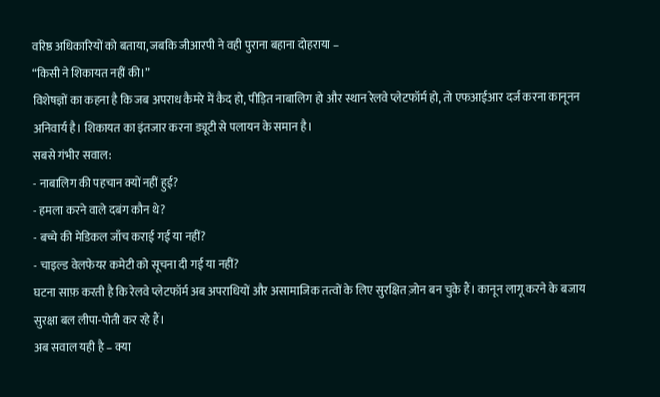वरिष्ठ अधिकारियों को बताया, जबकि जीआरपी ने वही पुराना बहाना दोहराया –
“किसी ने शिकायत नहीं की।”
विशेषज्ञों का कहना है कि जब अपराध कैमरे में कैद हो, पीड़ित नाबालिग हो और स्थान रेलवे प्लेटफॉर्म हो, तो एफआईआर दर्ज करना कानूनन अनिवार्य है। शिकायत का इंतजार करना ड्यूटी से पलायन के समान है।
सबसे गंभीर सवाल:
- नाबालिग की पहचान क्यों नहीं हुई?
- हमला करने वाले दबंग कौन थे?
- बच्चे की मेडिकल जाँच कराई गई या नहीं?
- चाइल्ड वेलफेयर कमेटी को सूचना दी गई या नहीं?
घटना साफ़ करती है कि रेलवे प्लेटफॉर्म अब अपराधियों और असामाजिक तत्वों के लिए सुरक्षित ज़ोन बन चुके हैं। कानून लागू करने के बजाय सुरक्षा बल लीपा-पोती कर रहे हैं।
अब सवाल यही है – क्या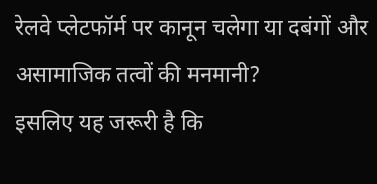रेलवे प्लेटफॉर्म पर कानून चलेगा या दबंगों और असामाजिक तत्वों की मनमानी?
इसलिए यह जरूरी है कि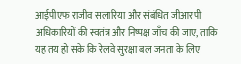आईपीएफ राजीव सलारिया और संबंधित जीआरपी अधिकारियों की स्वतंत्र और निष्पक्ष जाँच की जाए, ताकि यह तय हो सके कि रेलवे सुरक्षा बल जनता के लिए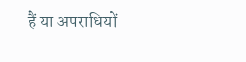हैं या अपराधियों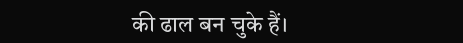की ढाल बन चुके हैं।